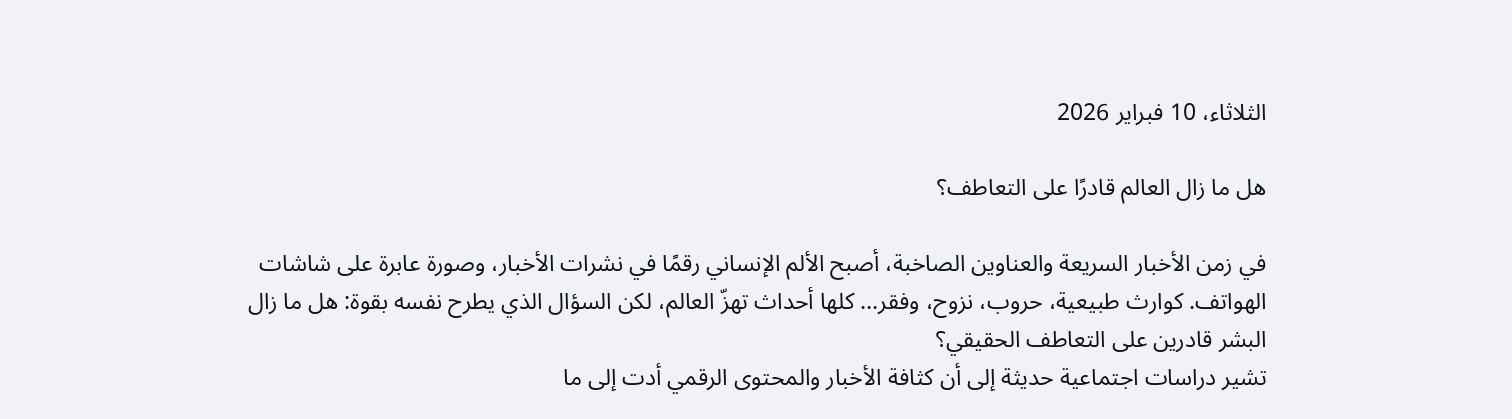الثلاثاء، 10 فبراير 2026

هل ما زال العالم قادرًا على التعاطف؟

في زمن الأخبار السريعة والعناوين الصاخبة، أصبح الألم الإنساني رقمًا في نشرات الأخبار، وصورة عابرة على شاشات الهواتف. كوارث طبيعية، حروب، نزوح، وفقر… كلها أحداث تهزّ العالم، لكن السؤال الذي يطرح نفسه بقوة: هل ما زال البشر قادرين على التعاطف الحقيقي؟
تشير دراسات اجتماعية حديثة إلى أن كثافة الأخبار والمحتوى الرقمي أدت إلى ما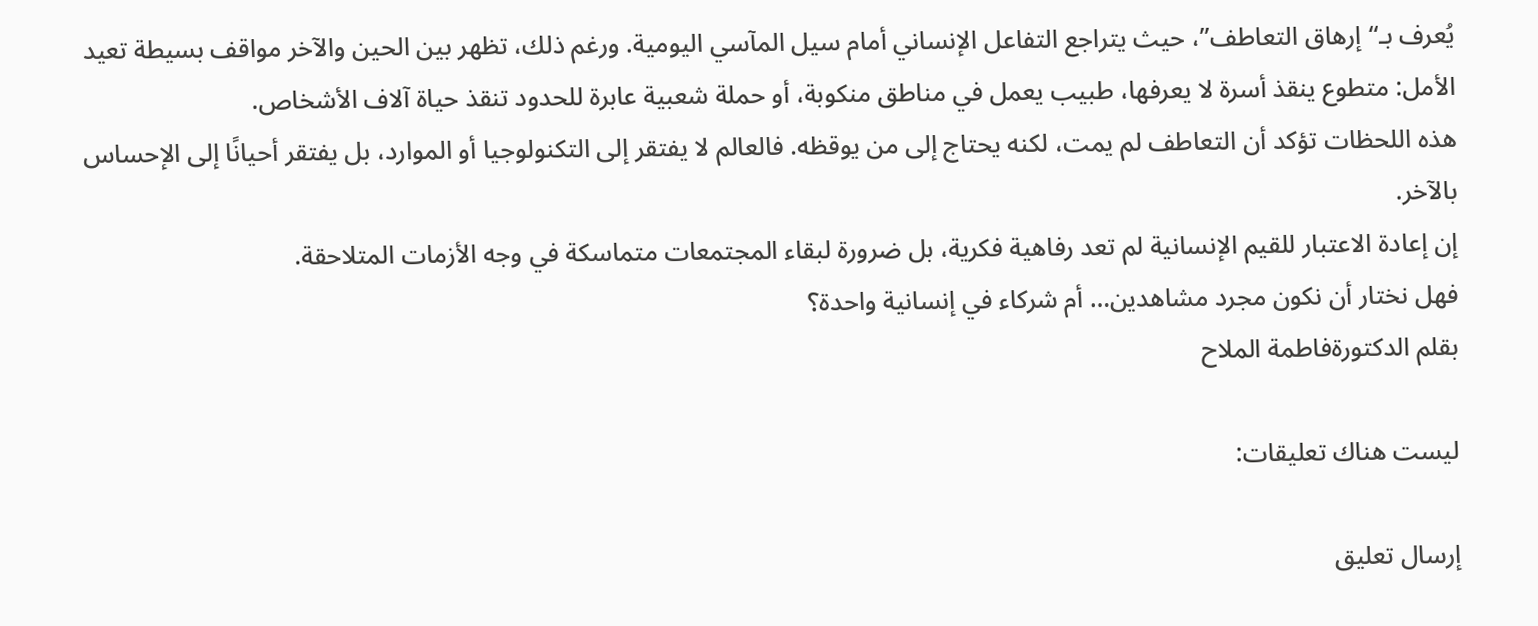يُعرف بـ“إرهاق التعاطف”، حيث يتراجع التفاعل الإنساني أمام سيل المآسي اليومية. ورغم ذلك، تظهر بين الحين والآخر مواقف بسيطة تعيد الأمل: متطوع ينقذ أسرة لا يعرفها، طبيب يعمل في مناطق منكوبة، أو حملة شعبية عابرة للحدود تنقذ حياة آلاف الأشخاص.
هذه اللحظات تؤكد أن التعاطف لم يمت، لكنه يحتاج إلى من يوقظه. فالعالم لا يفتقر إلى التكنولوجيا أو الموارد، بل يفتقر أحيانًا إلى الإحساس بالآخر.
إن إعادة الاعتبار للقيم الإنسانية لم تعد رفاهية فكرية، بل ضرورة لبقاء المجتمعات متماسكة في وجه الأزمات المتلاحقة.
فهل نختار أن نكون مجرد مشاهدين… أم شركاء في إنسانية واحدة؟
بقلم الدكتورةفاطمة الملاح

ليست هناك تعليقات:

إرسال تعليق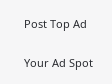Post Top Ad

Your Ad Spot